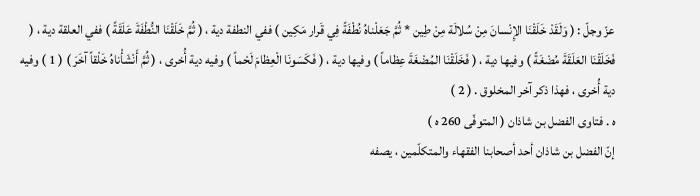عزّ وجلّ : ( وَلَقَدْ خَلَقْنَا الإِنْسانَ مِنْ سُلالَة مِنْ طِين * ثُمَّ جَعَلْناهُ نُطْفَةً فِي قَرار مَكِين ) ففي النطفة دية ، ( ثُمَّ خَلَقْنَا النُّطْفَةَ عَلَقَةً ) ففي العلقة دية ، ( فَخَلَقْنَا العَلَقَةَ مُضْغَةً ) وفيها دية ، ( فَخَلَقْنَا المُضْغَةَ عِظاماً ) وفيها دية ، ( فَكَسَونَا الْعِظامَ لَحْماً ) وفيه دية أُخرى ، ( ثُمَّ أَنْشَأْناهُ خَلْقاً آخَرَ ) ( 1 ) وفيه دية أُخرى ، فهذا ذكر آخر المخلوق . ( 2 )
ه . فتاوى الفضل بن شاذان ( المتوفّى 260 ه )
إنّ الفضل بن شاذان أحد أصحابنا الفقهاء والمتكلّمين ، يصفه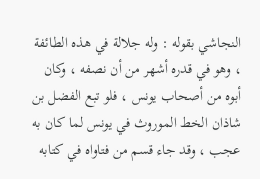النجاشي بقوله : وله جلالة في هذه الطائفة ، وهو في قدره أشهر من أن نصفه ، وكان أبوه من أصحاب يونس ، فلو تبع الفضل بن شاذان الخط الموروث في يونس لما كان به عجب ، وقد جاء قسم من فتاواه في كتابه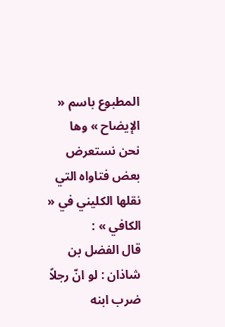المطبوع باسم « الإيضاح » وها نحن نستعرض بعض فتاواه التي نقلها الكليني في « الكافي » :
قال الفضل بن شاذان : لو انّ رجلاً ضرب ابنه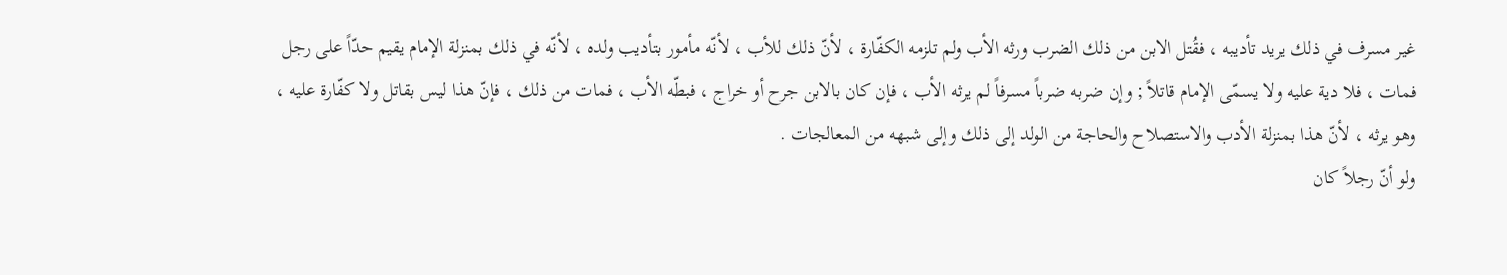غير مسرف في ذلك يريد تأديبه ، فقُتل الابن من ذلك الضرب ورثه الأب ولم تلزمه الكفّارة ، لأنّ ذلك للأب ، لأنّه مأمور بتأديب ولده ، لأنّه في ذلك بمنزلة الإمام يقيم حدّاً على رجل فمات ، فلا دية عليه ولا يسمّى الإمام قاتلاً ; وإن ضربه ضرباً مسرفاً لم يرثه الأب ، فإن كان بالابن جرح أو خراج ، فبطّه الأب ، فمات من ذلك ، فإنّ هذا ليس بقاتل ولا كفّارة عليه ، وهو يرثه ، لأنّ هذا بمنزلة الأدب والاستصلاح والحاجة من الولد إلى ذلك وإلى شبهه من المعالجات .
ولو أنّ رجلاً كان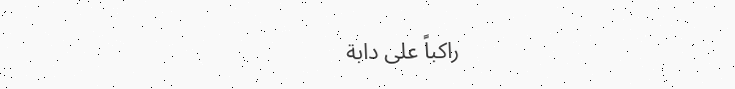راكباً على دابة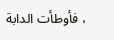، فأوطأت الدابة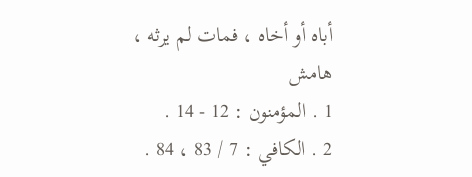أباه أو أخاه ، فمات لم يرثه ،
هامش
1 . المؤمنون : 12 - 14 .
2 . الكافي : 7 / 83 ، 84 .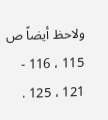ولاحظ أيضاً ص 115 ، 116 - 121 ، 125 .